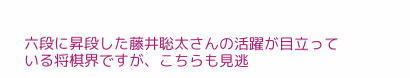六段に昇段した藤井聡太さんの活躍が目立っている将棋界ですが、こちらも見逃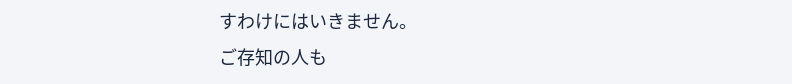すわけにはいきません。
ご存知の人も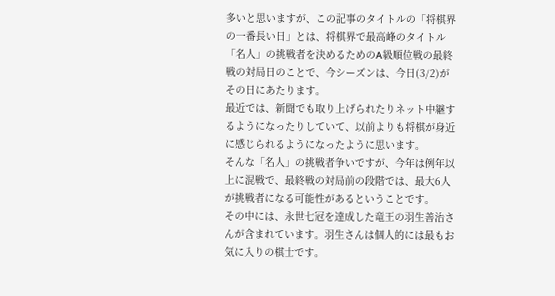多いと思いますが、この記事のタイトルの「将棋界の一番長い日」とは、将棋界で最高峰のタイトル「名人」の挑戦者を決めるためのA級順位戦の最終戦の対局日のことで、今シーズンは、今日(3/2)がその日にあたります。
最近では、新聞でも取り上げられたりネット中継するようになったりしていて、以前よりも将棋が身近に感じられるようになったように思います。
そんな「名人」の挑戦者争いですが、今年は例年以上に混戦で、最終戦の対局前の段階では、最大6人が挑戦者になる可能性があるということです。
その中には、永世七冠を達成した竜王の羽生善治さんが含まれています。羽生さんは個人的には最もお気に入りの棋士です。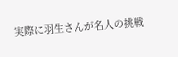実際に羽生さんが名人の挑戦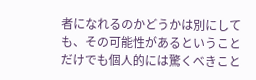者になれるのかどうかは別にしても、その可能性があるということだけでも個人的には驚くべきこと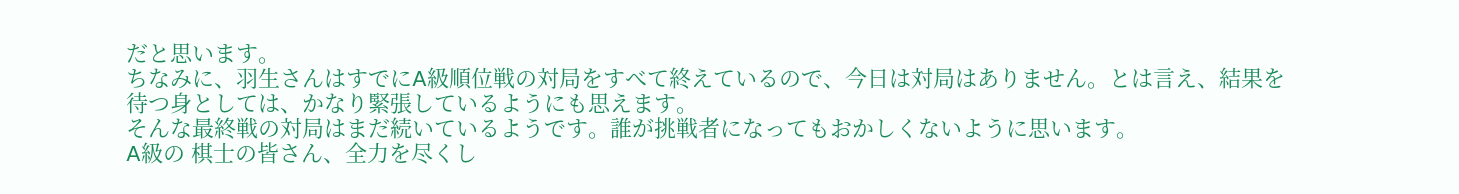だと思います。
ちなみに、羽生さんはすでにA級順位戦の対局をすべて終えているので、今日は対局はありません。とは言え、結果を待つ身としては、かなり緊張しているようにも思えます。
そんな最終戦の対局はまだ続いているようです。誰が挑戦者になってもおかしくないように思います。
A級の 棋士の皆さん、全力を尽くし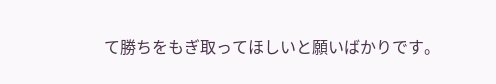て勝ちをもぎ取ってほしいと願いばかりです。